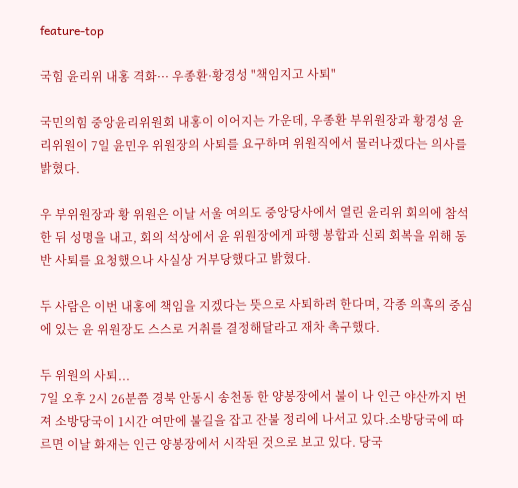feature-top

국힘 윤리위 내홍 격화··· 우종환·황경성 "책임지고 사퇴"

국민의힘 중앙윤리위원회 내홍이 이어지는 가운데, 우종환 부위원장과 황경성 윤리위원이 7일 윤민우 위원장의 사퇴를 요구하며 위원직에서 물러나겠다는 의사를 밝혔다.

우 부위원장과 황 위원은 이날 서울 여의도 중앙당사에서 열린 윤리위 회의에 참석한 뒤 성명을 내고, 회의 석상에서 윤 위원장에게 파행 봉합과 신뢰 회복을 위해 동반 사퇴를 요청했으나 사실상 거부당했다고 밝혔다.

두 사람은 이번 내홍에 책임을 지겠다는 뜻으로 사퇴하려 한다며, 각종 의혹의 중심에 있는 윤 위원장도 스스로 거취를 결정해달라고 재차 촉구했다.

두 위원의 사퇴...
7일 오후 2시 26분쯤 경북 안동시 송천동 한 양봉장에서 불이 나 인근 야산까지 번져 소방당국이 1시간 여만에 불길을 잡고 잔불 정리에 나서고 있다.소방당국에 따르면 이날 화재는 인근 양봉장에서 시작된 것으로 보고 있다. 당국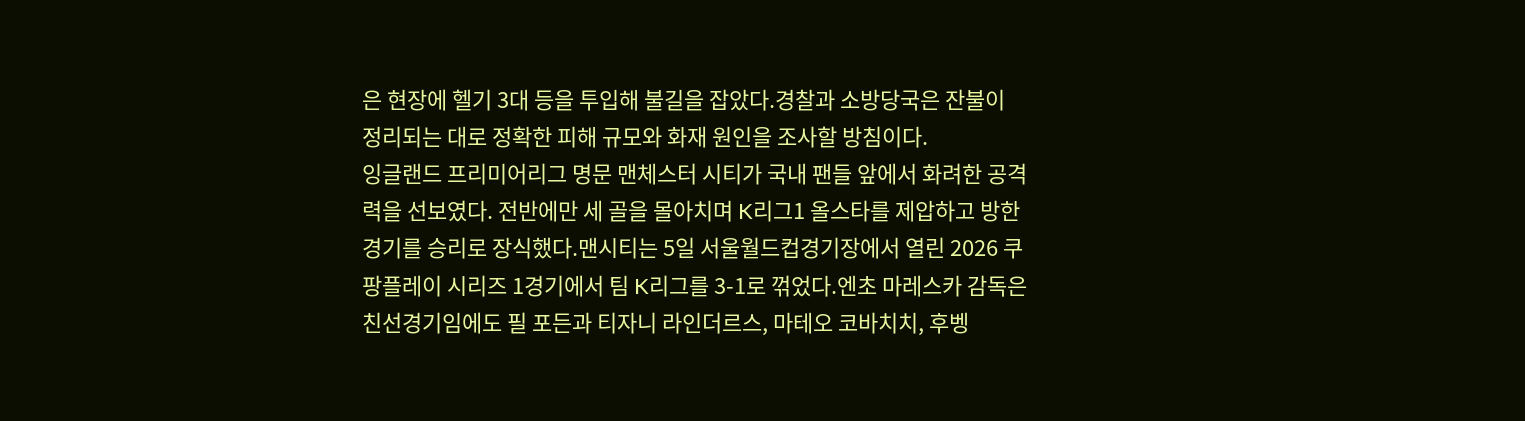은 현장에 헬기 3대 등을 투입해 불길을 잡았다.경찰과 소방당국은 잔불이 정리되는 대로 정확한 피해 규모와 화재 원인을 조사할 방침이다.
잉글랜드 프리미어리그 명문 맨체스터 시티가 국내 팬들 앞에서 화려한 공격력을 선보였다. 전반에만 세 골을 몰아치며 K리그1 올스타를 제압하고 방한 경기를 승리로 장식했다.맨시티는 5일 서울월드컵경기장에서 열린 2026 쿠팡플레이 시리즈 1경기에서 팀 K리그를 3-1로 꺾었다.엔초 마레스카 감독은 친선경기임에도 필 포든과 티자니 라인더르스, 마테오 코바치치, 후벵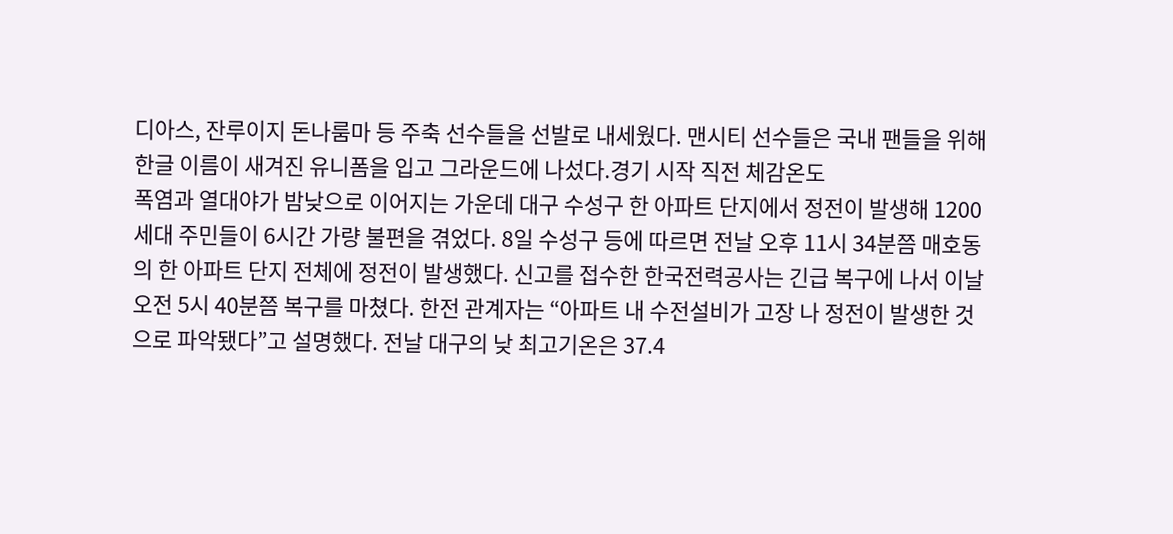디아스, 잔루이지 돈나룸마 등 주축 선수들을 선발로 내세웠다. 맨시티 선수들은 국내 팬들을 위해 한글 이름이 새겨진 유니폼을 입고 그라운드에 나섰다.경기 시작 직전 체감온도
폭염과 열대야가 밤낮으로 이어지는 가운데 대구 수성구 한 아파트 단지에서 정전이 발생해 1200세대 주민들이 6시간 가량 불편을 겪었다. 8일 수성구 등에 따르면 전날 오후 11시 34분쯤 매호동의 한 아파트 단지 전체에 정전이 발생했다. 신고를 접수한 한국전력공사는 긴급 복구에 나서 이날 오전 5시 40분쯤 복구를 마쳤다. 한전 관계자는 “아파트 내 수전설비가 고장 나 정전이 발생한 것으로 파악됐다”고 설명했다. 전날 대구의 낮 최고기온은 37.4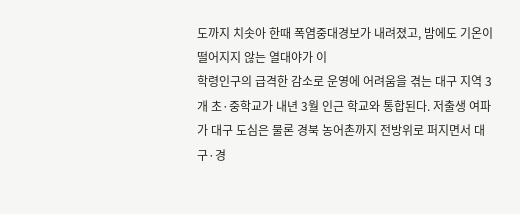도까지 치솟아 한때 폭염중대경보가 내려졌고, 밤에도 기온이 떨어지지 않는 열대야가 이
학령인구의 급격한 감소로 운영에 어려움을 겪는 대구 지역 3개 초·중학교가 내년 3월 인근 학교와 통합된다. 저출생 여파가 대구 도심은 물론 경북 농어촌까지 전방위로 퍼지면서 대구·경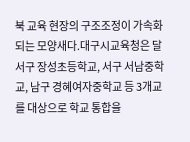북 교육 현장의 구조조정이 가속화되는 모양새다.대구시교육청은 달서구 장성초등학교, 서구 서남중학교, 남구 경혜여자중학교 등 3개교를 대상으로 학교 통합을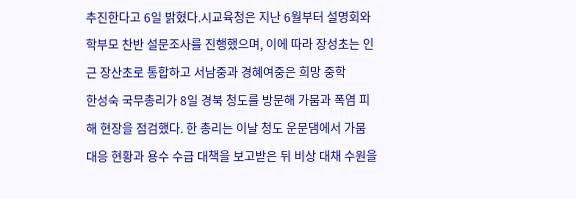추진한다고 6일 밝혔다.시교육청은 지난 6월부터 설명회와 학부모 찬반 설문조사를 진행했으며, 이에 따라 장성초는 인근 장산초로 통합하고 서남중과 경혜여중은 희망 중학
한성숙 국무총리가 8일 경북 청도를 방문해 가뭄과 폭염 피해 현장을 점검했다. 한 총리는 이날 청도 운문댐에서 가뭄 대응 현황과 용수 수급 대책을 보고받은 뒤 비상 대채 수원을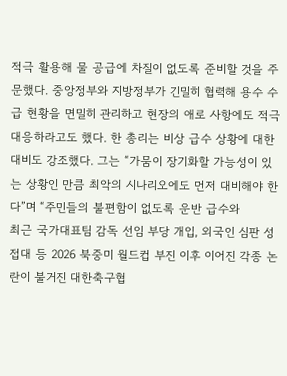적극 활용해 물 공급에 차질이 없도록 준비할 것을 주문했다. 중앙정부와 지방정부가 긴밀히 협력해 용수 수급 현황을 면밀히 관리하고 현장의 애로 사항에도 적극 대응하라고도 했다. 한 총리는 비상 급수 상황에 대한 대비도 강조했다. 그는 “가뭄이 장기화할 가능성이 있는 상황인 만큼 최악의 시나리오에도 먼저 대비해야 한다”며 “주민들의 불편함이 없도록 운반 급수와
최근 국가대표팀 감독 선임 부당 개입, 외국인 심판 성 접대 등 2026 북중미 월드컵 부진 이후 이어진 각종 논란이 불거진 대한축구협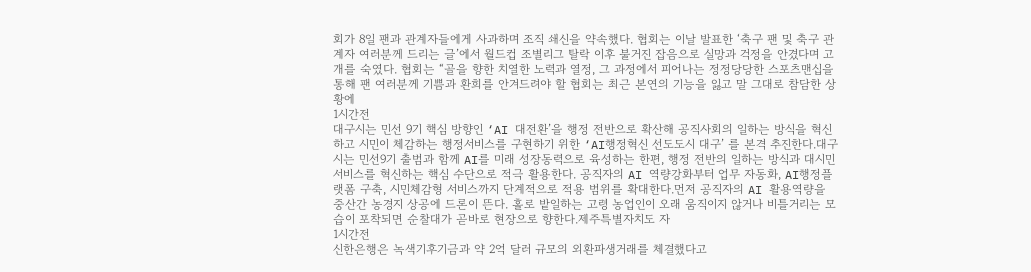회가 8일 팬과 관계자들에게 사과하며 조직 쇄신을 약속했다. 협회는 이날 발표한 ‘축구 팬 및 축구 관계자 여러분께 드리는 글’에서 월드컵 조별리그 탈락 이후 불거진 잡음으로 실망과 걱정을 안겼다며 고개를 숙였다. 협회는 “골을 향한 치열한 노력과 열정, 그 과정에서 피어나는 정정당당한 스포츠맨십을 통해 팬 여러분께 기쁨과 환희를 안겨드려야 할 협회는 최근 본연의 기능을 잃고 말 그대로 참담한 상황에
1시간전
대구시는 민선 9기 핵심 방향인 ‘AI 대전환’을 행정 전반으로 확산해 공직사회의 일하는 방식을 혁신하고 시민이 체감하는 행정서비스를 구현하기 위한 ‘AI행정혁신 선도도시 대구’ 를 본격 추진한다.대구시는 민선9기 출범과 함께 AI를 미래 성장동력으로 육성하는 한편, 행정 전반의 일하는 방식과 대시민 서비스를 혁신하는 핵심 수단으로 적극 활용한다. 공직자의 AI 역량강화부터 업무 자동화, AI행정플랫폼 구축, 시민체감형 서비스까지 단계적으로 적용 범위를 확대한다.먼저 공직자의 AI 활용역량을
중산간 농경지 상공에 드론이 뜬다. 홀로 밭일하는 고령 농업인이 오래 움직이지 않거나 비틀거리는 모습이 포착되면 순찰대가 곧바로 현장으로 향한다.제주특별자치도 자
1시간전
신한은행은 녹색기후기금과 약 2억 달러 규모의 외환파생거래를 체결했다고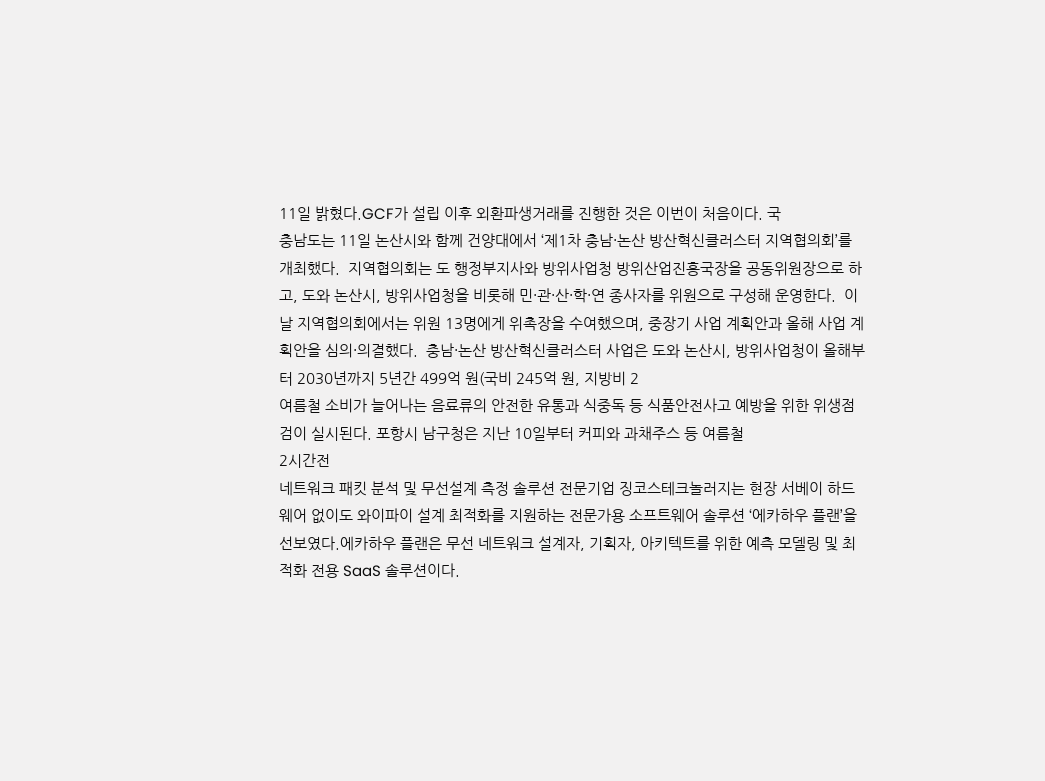11일 밝혔다.GCF가 설립 이후 외환파생거래를 진행한 것은 이번이 처음이다. 국
충남도는 11일 논산시와 함께 건양대에서 ‘제1차 충남·논산 방산혁신클러스터 지역협의회’를 개최했다.  지역협의회는 도 행정부지사와 방위사업청 방위산업진흥국장을 공동위원장으로 하고, 도와 논산시, 방위사업청을 비롯해 민·관·산·학·연 종사자를 위원으로 구성해 운영한다.  이날 지역협의회에서는 위원 13명에게 위촉장을 수여했으며, 중장기 사업 계획안과 올해 사업 계획안을 심의·의결했다.  충남·논산 방산혁신클러스터 사업은 도와 논산시, 방위사업청이 올해부터 2030년까지 5년간 499억 원(국비 245억 원, 지방비 2
여름철 소비가 늘어나는 음료류의 안전한 유통과 식중독 등 식품안전사고 예방을 위한 위생점검이 실시된다. 포항시 남구청은 지난 10일부터 커피와 과채주스 등 여름철
2시간전
네트워크 패킷 분석 및 무선설계 측정 솔루션 전문기업 징코스테크놀러지는 현장 서베이 하드웨어 없이도 와이파이 설계 최적화를 지원하는 전문가용 소프트웨어 솔루션 ‘에카하우 플랜’을 선보였다.에카하우 플랜은 무선 네트워크 설계자, 기획자, 아키텍트를 위한 예측 모델링 및 최적화 전용 SaaS 솔루션이다.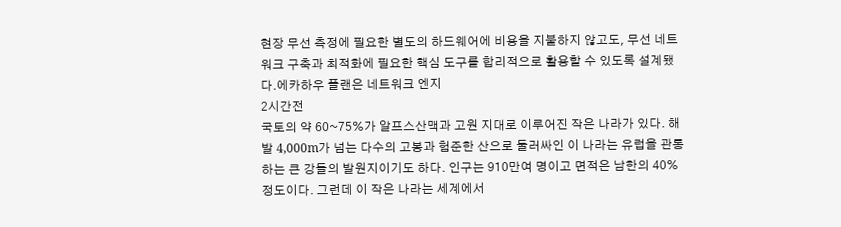현장 무선 측정에 필요한 별도의 하드웨어에 비용을 지불하지 않고도, 무선 네트워크 구축과 최적화에 필요한 핵심 도구를 합리적으로 활용할 수 있도록 설계됐다.에카하우 플랜은 네트워크 엔지
2시간전
국토의 약 60~75%가 알프스산맥과 고원 지대로 이루어진 작은 나라가 있다. 해발 4,000m가 넘는 다수의 고봉과 험준한 산으로 둘러싸인 이 나라는 유럽을 관통하는 큰 강들의 발원지이기도 하다. 인구는 910만여 명이고 면적은 남한의 40% 정도이다. 그런데 이 작은 나라는 세계에서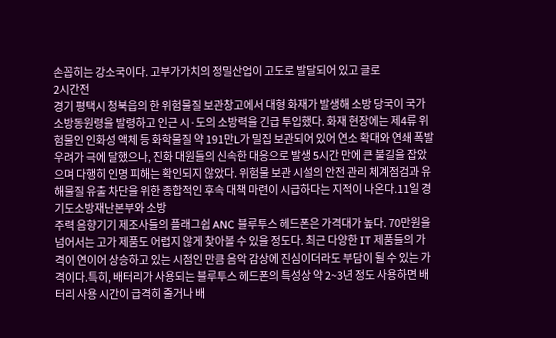손꼽히는 강소국이다. 고부가가치의 정밀산업이 고도로 발달되어 있고 글로
2시간전
경기 평택시 청북읍의 한 위험물질 보관창고에서 대형 화재가 발생해 소방 당국이 국가소방동원령을 발령하고 인근 시·도의 소방력을 긴급 투입했다. 화재 현장에는 제4류 위험물인 인화성 액체 등 화학물질 약 191만L가 밀집 보관되어 있어 연소 확대와 연쇄 폭발 우려가 극에 달했으나, 진화 대원들의 신속한 대응으로 발생 5시간 만에 큰 불길을 잡았으며 다행히 인명 피해는 확인되지 않았다. 위험물 보관 시설의 안전 관리 체계점검과 유해물질 유출 차단을 위한 종합적인 후속 대책 마련이 시급하다는 지적이 나온다.11일 경기도소방재난본부와 소방
주력 음향기기 제조사들의 플래그쉽 ANC 블루투스 헤드폰은 가격대가 높다. 70만원을 넘어서는 고가 제품도 어렵지 않게 찾아볼 수 있을 정도다. 최근 다양한 IT 제품들의 가격이 연이어 상승하고 있는 시점인 만큼 음악 감상에 진심이더라도 부담이 될 수 있는 가격이다.특히, 배터리가 사용되는 블루투스 헤드폰의 특성상 약 2~3년 정도 사용하면 배터리 사용 시간이 급격히 줄거나 배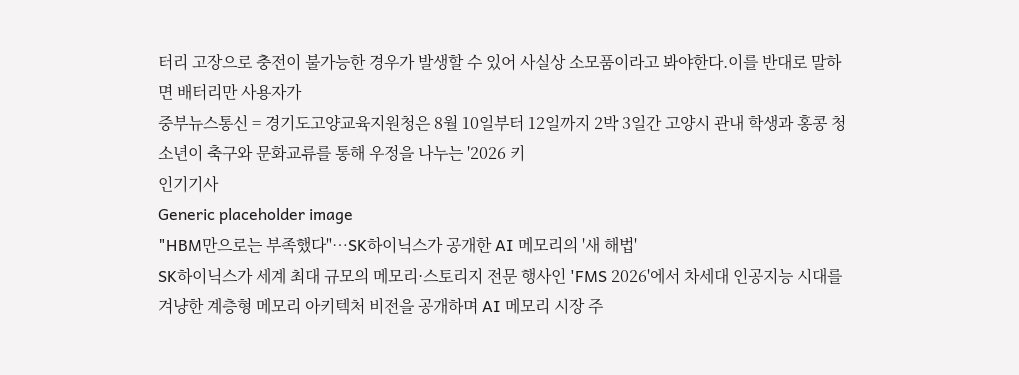터리 고장으로 충전이 불가능한 경우가 발생할 수 있어 사실상 소모품이라고 봐야한다.이를 반대로 말하면 배터리만 사용자가
중부뉴스통신 = 경기도고양교육지원청은 8월 10일부터 12일까지 2박 3일간 고양시 관내 학생과 홍콩 청소년이 축구와 문화교류를 통해 우정을 나누는 '2026 키
인기기사
Generic placeholder image
"HBM만으로는 부족했다"…SK하이닉스가 공개한 AI 메모리의 '새 해법'
SK하이닉스가 세계 최대 규모의 메모리·스토리지 전문 행사인 'FMS 2026'에서 차세대 인공지능 시대를 겨냥한 계층형 메모리 아키텍처 비전을 공개하며 AI 메모리 시장 주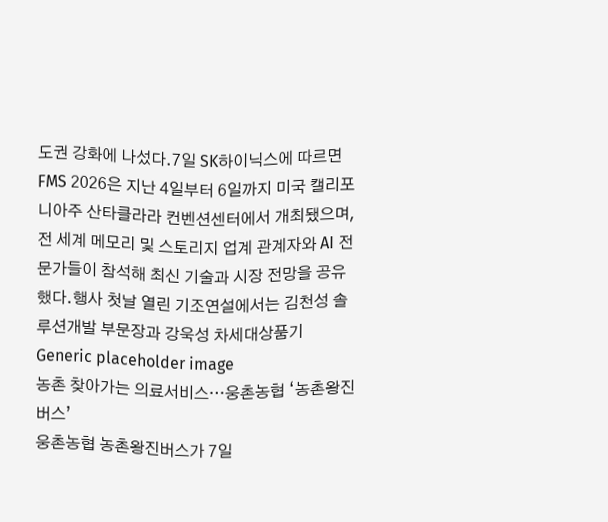도권 강화에 나섰다.7일 SK하이닉스에 따르면 FMS 2026은 지난 4일부터 6일까지 미국 캘리포니아주 산타클라라 컨벤션센터에서 개최됐으며, 전 세계 메모리 및 스토리지 업계 관계자와 AI 전문가들이 참석해 최신 기술과 시장 전망을 공유했다.행사 첫날 열린 기조연설에서는 김천성 솔루션개발 부문장과 강욱성 차세대상품기
Generic placeholder image
농촌 찾아가는 의료서비스…웅촌농협 ‘농촌왕진버스’
웅촌농협 농촌왕진버스가 7일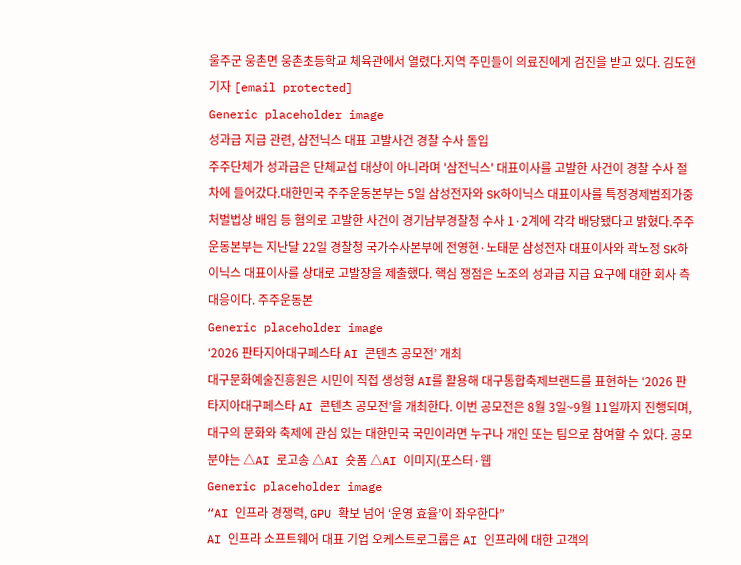울주군 웅촌면 웅촌초등학교 체육관에서 열렸다.지역 주민들이 의료진에게 검진을 받고 있다. 김도현기자 [email protected]
Generic placeholder image
성과급 지급 관련, 삼전닉스 대표 고발사건 경찰 수사 돌입
주주단체가 성과급은 단체교섭 대상이 아니라며 '삼전닉스' 대표이사를 고발한 사건이 경찰 수사 절차에 들어갔다.대한민국 주주운동본부는 5일 삼성전자와 SK하이닉스 대표이사를 특정경제범죄가중처벌법상 배임 등 혐의로 고발한 사건이 경기남부경찰청 수사 1·2계에 각각 배당됐다고 밝혔다.주주운동본부는 지난달 22일 경찰청 국가수사본부에 전영현·노태문 삼성전자 대표이사와 곽노정 SK하이닉스 대표이사를 상대로 고발장을 제출했다. 핵심 쟁점은 노조의 성과급 지급 요구에 대한 회사 측 대응이다. 주주운동본
Generic placeholder image
‘2026 판타지아대구페스타 AI 콘텐츠 공모전’ 개최
대구문화예술진흥원은 시민이 직접 생성형 AI를 활용해 대구통합축제브랜드를 표현하는 ‘2026 판타지아대구페스타 AI 콘텐츠 공모전’을 개최한다. 이번 공모전은 8월 3일~9월 11일까지 진행되며, 대구의 문화와 축제에 관심 있는 대한민국 국민이라면 누구나 개인 또는 팀으로 참여할 수 있다. 공모 분야는 △AI 로고송 △AI 숏폼 △AI 이미지(포스터·웹
Generic placeholder image
“AI 인프라 경쟁력, GPU 확보 넘어 ‘운영 효율’이 좌우한다”
AI 인프라 소프트웨어 대표 기업 오케스트로그룹은 AI 인프라에 대한 고객의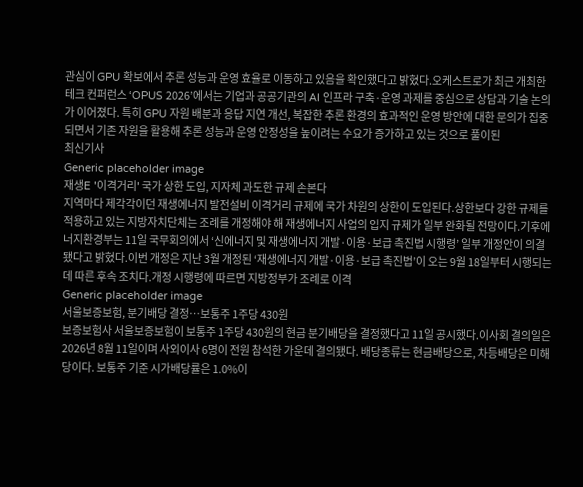관심이 GPU 확보에서 추론 성능과 운영 효율로 이동하고 있음을 확인했다고 밝혔다.오케스트로가 최근 개최한 테크 컨퍼런스 ‘OPUS 2026’에서는 기업과 공공기관의 AI 인프라 구축·운영 과제를 중심으로 상담과 기술 논의가 이어졌다. 특히 GPU 자원 배분과 응답 지연 개선, 복잡한 추론 환경의 효과적인 운영 방안에 대한 문의가 집중되면서 기존 자원을 활용해 추론 성능과 운영 안정성을 높이려는 수요가 증가하고 있는 것으로 풀이된
최신기사
Generic placeholder image
재생E '이격거리' 국가 상한 도입, 지자체 과도한 규제 손본다
지역마다 제각각이던 재생에너지 발전설비 이격거리 규제에 국가 차원의 상한이 도입된다.상한보다 강한 규제를 적용하고 있는 지방자치단체는 조례를 개정해야 해 재생에너지 사업의 입지 규제가 일부 완화될 전망이다.기후에너지환경부는 11일 국무회의에서 ‘신에너지 및 재생에너지 개발·이용·보급 촉진법 시행령’ 일부 개정안이 의결됐다고 밝혔다.이번 개정은 지난 3월 개정된 ‘재생에너지 개발·이용·보급 촉진법’이 오는 9월 18일부터 시행되는 데 따른 후속 조치다.개정 시행령에 따르면 지방정부가 조례로 이격
Generic placeholder image
서울보증보험, 분기배당 결정…보통주 1주당 430원
보증보험사 서울보증보험이 보통주 1주당 430원의 현금 분기배당을 결정했다고 11일 공시했다.이사회 결의일은 2026년 8월 11일이며 사외이사 6명이 전원 참석한 가운데 결의됐다. 배당종류는 현금배당으로, 차등배당은 미해당이다. 보통주 기준 시가배당률은 1.0%이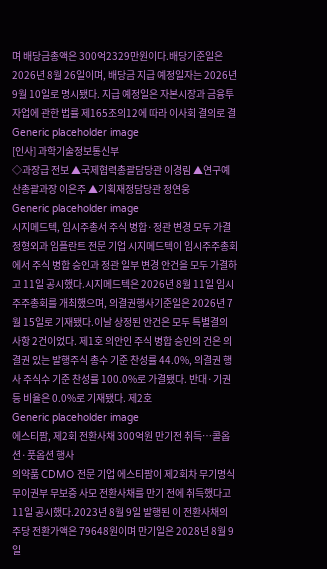며 배당금총액은 300억2329만원이다.배당기준일은 2026년 8월 26일이며, 배당금 지급 예정일자는 2026년 9월 10일로 명시됐다. 지급 예정일은 자본시장과 금융투자업에 관한 법률 제165조의12에 따라 이사회 결의로 결
Generic placeholder image
[인사] 과학기술정보통신부
◇과장급 전보 ▲국제협력총괄담당관 이경림 ▲연구예산총괄과장 이은주 ▲기획재정담당관 정연웅
Generic placeholder image
시지메드텍, 임시주총서 주식 병합·정관 변경 모두 가결
정형외과 임플란트 전문 기업 시지메드텍이 임시주주총회에서 주식 병합 승인과 정관 일부 변경 안건을 모두 가결하고 11일 공시했다.시지메드텍은 2026년 8월 11일 임시주주총회를 개최했으며, 의결권행사기준일은 2026년 7월 15일로 기재됐다.이날 상정된 안건은 모두 특별결의 사항 2건이었다. 제1호 의안인 주식 병합 승인의 건은 의결권 있는 발행주식 총수 기준 찬성률 44.0%, 의결권 행사 주식수 기준 찬성률 100.0%로 가결됐다. 반대·기권 등 비율은 0.0%로 기재됐다. 제2호
Generic placeholder image
에스티팜, 제2회 전환사채 300억원 만기전 취득…콜옵션·풋옵션 행사
의약품 CDMO 전문 기업 에스티팜이 제2회차 무기명식 무이권부 무보증 사모 전환사채를 만기 전에 취득했다고 11일 공시했다.2023년 8월 9일 발행된 이 전환사채의 주당 전환가액은 79648원이며 만기일은 2028년 8월 9일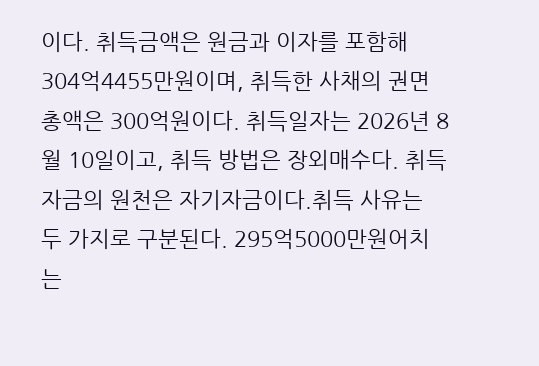이다. 취득금액은 원금과 이자를 포함해 304억4455만원이며, 취득한 사채의 권면총액은 300억원이다. 취득일자는 2026년 8월 10일이고, 취득 방법은 장외매수다. 취득자금의 원천은 자기자금이다.취득 사유는 두 가지로 구분된다. 295억5000만원어치는